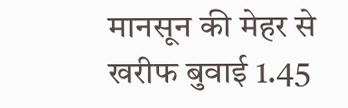मानसून की मेहर से खरीफ बुवाई 1.45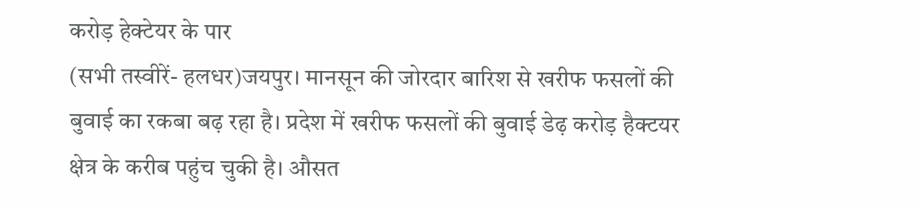करोड़ हेक्टेयर के पार
(सभी तस्वीरें- हलधर)जयपुर। मानसून की जोरदार बारिश से खरीफ फसलों की बुवाई का रकबा बढ़ रहा है। प्रदेश में खरीफ फसलों की बुवाई डेढ़ करोड़ हैक्टयर क्षेत्र के करीब पहुंच चुकी है। औसत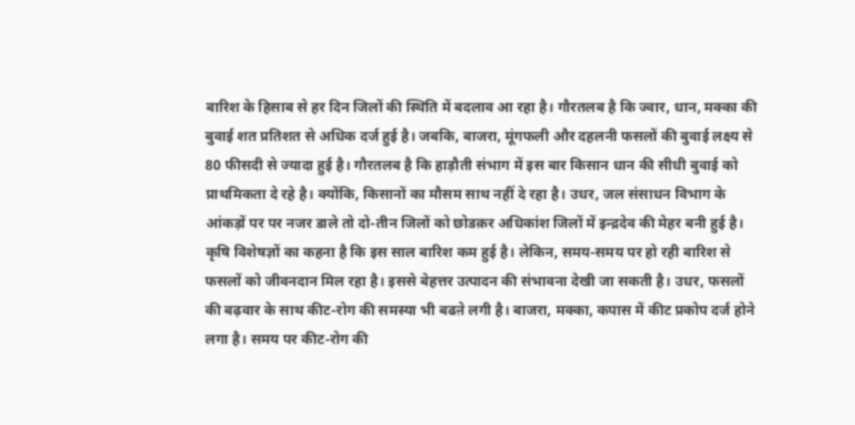बारिश के हिसाब से हर दिन जिलों की स्थिति में बदलाव आ रहा है। गौरतलब है कि ज्वार, धान, मक्का की बुवाई शत प्रतिशत से अधिक दर्ज हुई है। जबकि, बाजरा, मूंगफली और दहलनी फसलों की बुवाई लक्ष्य से 80 फीसदी से ज्यादा हुई है। गौरतलब है कि हाड़ौती संभाग में इस बार किसान धान की सीधी बुवाई को प्राथमिकता दे रहे है। क्योंकि, किसानों का मौसम साथ नहीं दे रहा है। उधर, जल संसाधन विभाग के आंकड़ों पर पर नजर डाले तो दो-तीन जिलों को छोडक़र अधिकांश जिलों में इन्द्रदेव की मेहर बनी हुई है। कृषि विशेषज्ञों का कहना है कि इस साल बारिश कम हुई है। लेकिन, समय-समय पर हो रही बारिश से फसलों को जीवनदान मिल रहा है। इससे बेहत्तर उत्पादन की संभावना देखी जा सकती है। उधर, फसलों की बढ़वार के साथ कीट-रोग की समस्या भी बढऩे लगी है। बाजरा, मक्का, कपास में कीट प्रकोप दर्ज होने लगा है। समय पर कीट-रोग की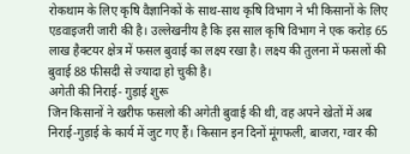रोकथाम के लिए कृषि वैज्ञानिकों के साथ-साथ कृषि विभाग ने भी किसानों के लिए एडवाइजरी जारी की है। उल्लेखनीय है कि इस साल कृषि विभाग ने एक करोड़ 65 लाख हैक्टयर क्षेत्र में फसल बुवाई का लक्ष्य रखा है। लक्ष्य की तुलना में फसलों की बुवाई 88 फीसदी से ज्यादा हो चुकी है।
अगेती की निराई- गुड़ाई शुरू
जिन किसानों ने खरीफ फसलो की अगेती बुवाई की थी, वह अपने खेतों में अब निराई-गुड़ाई के कार्य में जुट गए हैं। किसान इन दिनों मूंगफली, बाजरा, ग्वार की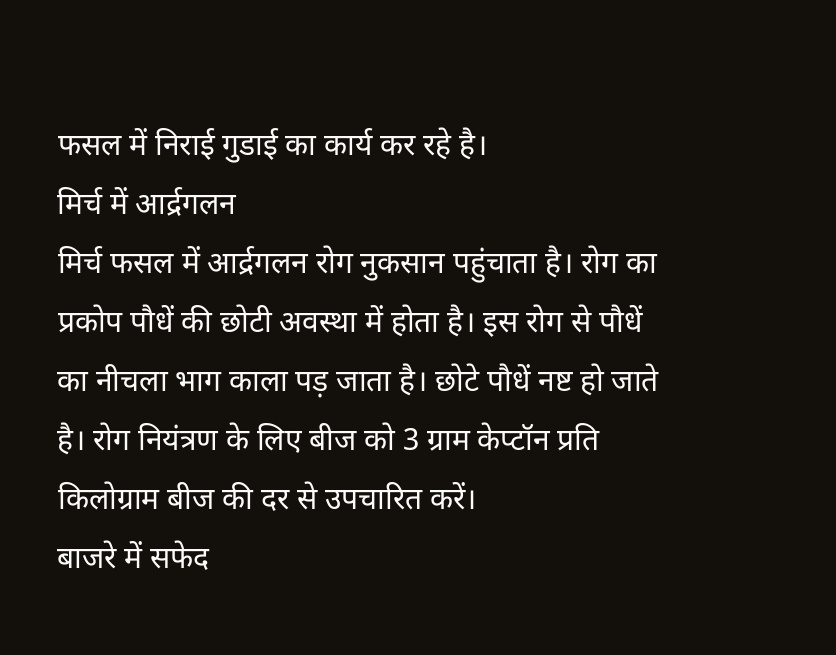फसल में निराई गुडाई का कार्य कर रहे है।
मिर्च में आर्द्रगलन
मिर्च फसल में आर्द्रगलन रोग नुकसान पहुंचाता है। रोग का प्रकोप पौधें की छोटी अवस्था में होता है। इस रोग से पौधें का नीचला भाग काला पड़ जाता है। छोटे पौधें नष्ट हो जाते है। रोग नियंत्रण के लिए बीज को 3 ग्राम केप्टॉन प्रति किलोग्राम बीज की दर से उपचारित करें।
बाजरे में सफेद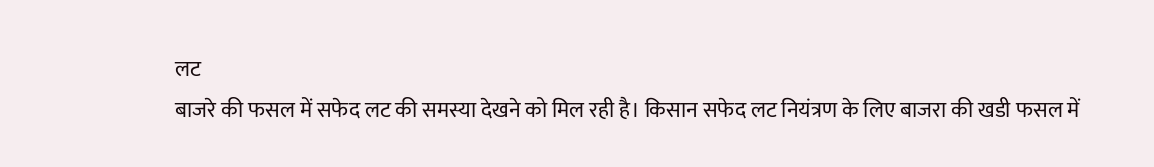लट
बाजरे की फसल में सफेद लट की समस्या देखने को मिल रही है। किसान सफेद लट नियंत्रण के लिए बाजरा की खडी फसल में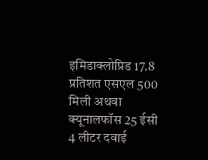इमिडाक्लोप्रिड 17.8 प्रतिशत एसएल 500 मिली अथवा क्यूनालफॉस 25 ईसी 4 लीटर दवाई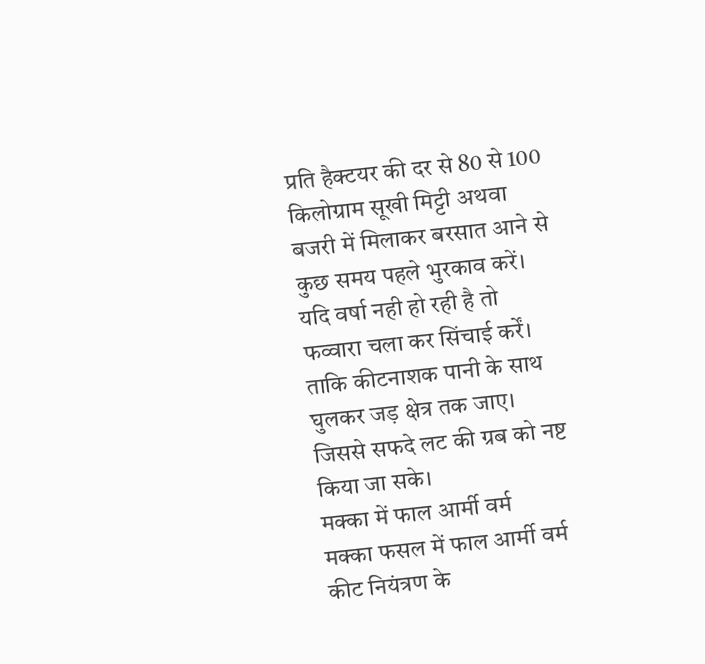प्रति हैक्टयर की दर से 80 से 100 किलोग्राम सूखी मिट्टी अथवा बजरी में मिलाकर बरसात आने से कुछ समय पहले भुरकाव करें। यदि वर्षा नही हो रही है तो फव्वारा चला कर सिंचाई कर्रें। ताकि कीटनाशक पानी के साथ घुलकर जड़ क्षेत्र तक जाए। जिससे सफदे लट की ग्रब को नष्ट किया जा सके।
मक्का में फाल आर्मी वर्म
मक्का फसल में फाल आर्मी वर्म कीट नियंत्रण के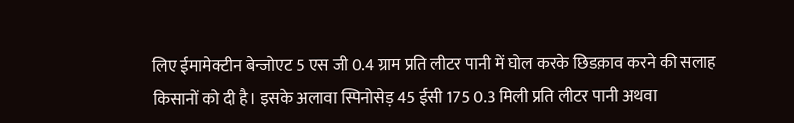लिए ईमामेक्टीन बेन्जोएट 5 एस जी 0.4 ग्राम प्रति लीटर पानी में घोल करके छिडक़ाव करने की सलाह किसानों को दी है। इसके अलावा स्पिनोसेड़ 45 ईसी 175 0.3 मिली प्रति लीटर पानी अथवा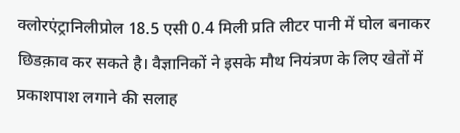क्लोरएंट्रानिलीप्रोल 18.5 एसी 0.4 मिली प्रति लीटर पानी में घोल बनाकर छिडक़ाव कर सकते है। वैज्ञानिकों ने इसके मौथ नियंत्रण के लिए खेतों में प्रकाशपाश लगाने की सलाह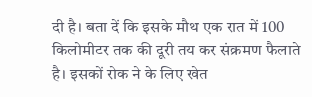दी है। बता दें कि इसके मौथ एक रात में 100 किलोमीटर तक की दूरी तय कर संक्रमण फैलाते है। इसकों रोक ने के लिए खेत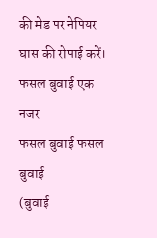की मेड पर नेपियर घास की रोपाई करें।
फसल बुवाई एक नजर
फसल बुवाई फसल बुवाई
(बुवाई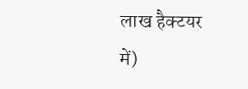लाख हैक्टयर में)